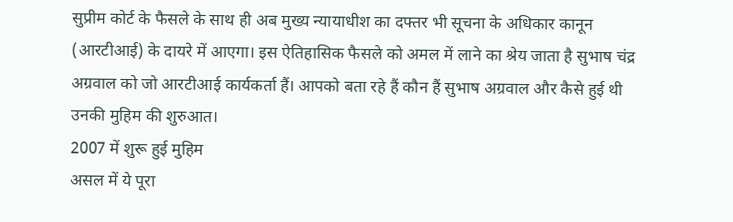सुप्रीम कोर्ट के फैसले के साथ ही अब मुख्य न्यायाधीश का दफ्तर भी सूचना के अधिकार कानून (आरटीआई) के दायरे में आएगा। इस ऐतिहासिक फैसले को अमल में लाने का श्रेय जाता है सुभाष चंद्र अग्रवाल को जो आरटीआई कार्यकर्ता हैं। आपको बता रहे हैं कौन हैं सुभाष अग्रवाल और कैसे हुई थी उनकी मुहिम की शुरुआत।
2007 में शुरू हुई मुहिम
असल में ये पूरा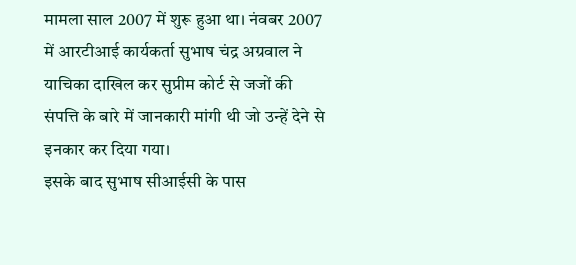मामला साल 2007 में शुरू हुआ था। नंवबर 2007 में आरटीआई कार्यकर्ता सुभाष चंद्र अग्रवाल ने याचिका दाखिल कर सुप्रीम कोर्ट से जजों की संपत्ति के बारे में जानकारी मांगी थी जो उन्हें देने से इनकार कर दिया गया।
इसके बाद सुभाष सीआईसी के पास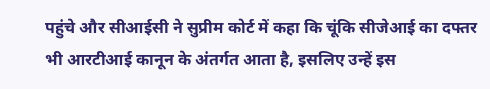पहुंचे और सीआईसी ने सुप्रीम कोर्ट में कहा कि चूंकि सीजेआई का दफ्तर भी आरटीआई कानून के अंतर्गत आता है, इसलिए उन्हें इस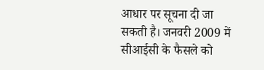आधार पर सूचना दी जा सकती है। जनवरी 2009 में सीआईसी के फैसले को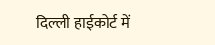दिल्ली हाईकोर्ट में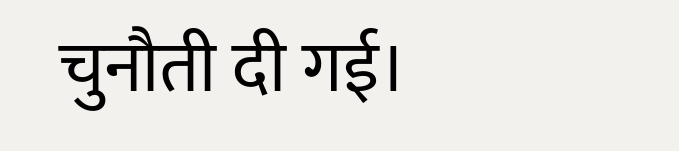चुनौती दी गई।